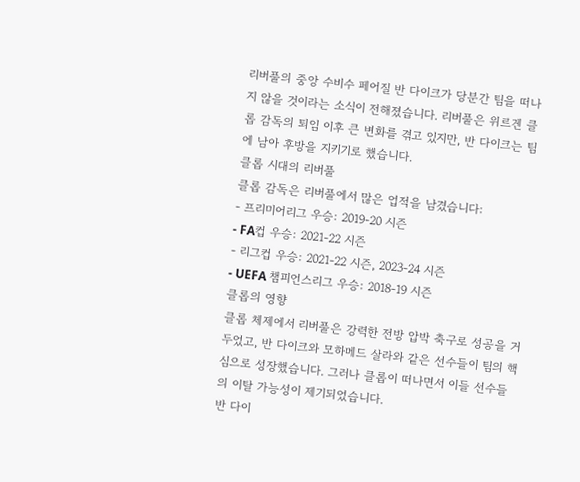리버풀의 중앙 수비수 페어질 반 다이크가 당분간 팀을 떠나지 않을 것이라는 소식이 전해졌습니다. 리버풀은 위르겐 클롭 감독의 퇴임 이후 큰 변화를 겪고 있지만, 반 다이크는 팀에 남아 후방을 지키기로 했습니다.
클롭 시대의 리버풀
클롭 감독은 리버풀에서 많은 업적을 남겼습니다:
- 프리미어리그 우승: 2019-20 시즌
- FA컵 우승: 2021-22 시즌
- 리그컵 우승: 2021-22 시즌, 2023-24 시즌
- UEFA 챔피언스리그 우승: 2018-19 시즌
클롭의 영향
클롭 체제에서 리버풀은 강력한 전방 압박 축구로 성공을 거두었고, 반 다이크와 모하메드 살라와 같은 선수들이 팀의 핵심으로 성장했습니다. 그러나 클롭이 떠나면서 이들 선수들의 이탈 가능성이 제기되었습니다.
반 다이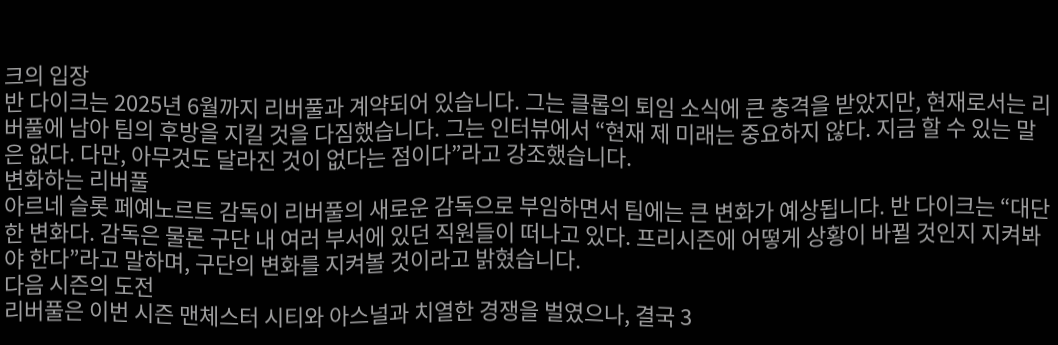크의 입장
반 다이크는 2025년 6월까지 리버풀과 계약되어 있습니다. 그는 클롭의 퇴임 소식에 큰 충격을 받았지만, 현재로서는 리버풀에 남아 팀의 후방을 지킬 것을 다짐했습니다. 그는 인터뷰에서 “현재 제 미래는 중요하지 않다. 지금 할 수 있는 말은 없다. 다만, 아무것도 달라진 것이 없다는 점이다”라고 강조했습니다.
변화하는 리버풀
아르네 슬롯 페예노르트 감독이 리버풀의 새로운 감독으로 부임하면서 팀에는 큰 변화가 예상됩니다. 반 다이크는 “대단한 변화다. 감독은 물론 구단 내 여러 부서에 있던 직원들이 떠나고 있다. 프리시즌에 어떻게 상황이 바뀔 것인지 지켜봐야 한다”라고 말하며, 구단의 변화를 지켜볼 것이라고 밝혔습니다.
다음 시즌의 도전
리버풀은 이번 시즌 맨체스터 시티와 아스널과 치열한 경쟁을 벌였으나, 결국 3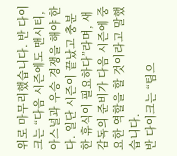위로 마무리했습니다. 반 다이크는 “다음 시즌에도 맨시티, 아스널과 우승 경쟁을 해야 한다. 일단 시즌이 끝났고 충분한 휴식이 필요하다”라며, 새 감독의 준비가 다음 시즌에 중요한 역할을 할 것이라고 말했습니다.
반 다이크는 “팀으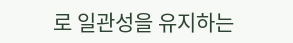로 일관성을 유지하는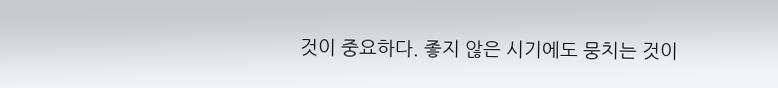것이 중요하다. 좋지 않은 시기에도 뭉치는 것이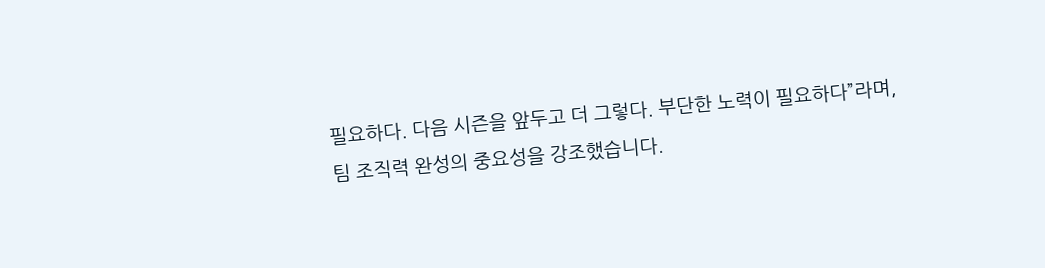필요하다. 다음 시즌을 앞두고 더 그렇다. 부단한 노력이 필요하다”라며, 팀 조직력 완성의 중요성을 강조했습니다.